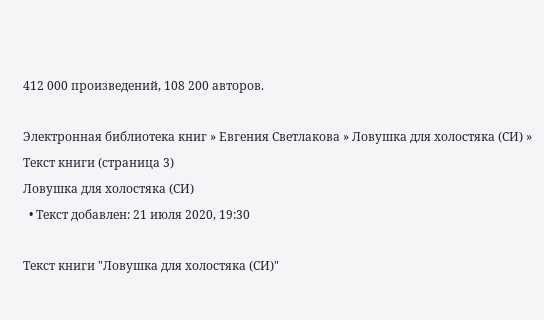412 000 произведений, 108 200 авторов.

Электронная библиотека книг » Евгения Светлакова » Ловушка для холостяка (СИ) » Текст книги (страница 3)
Ловушка для холостяка (СИ)
  • Текст добавлен: 21 июля 2020, 19:30

Текст книги "Ловушка для холостяка (СИ)"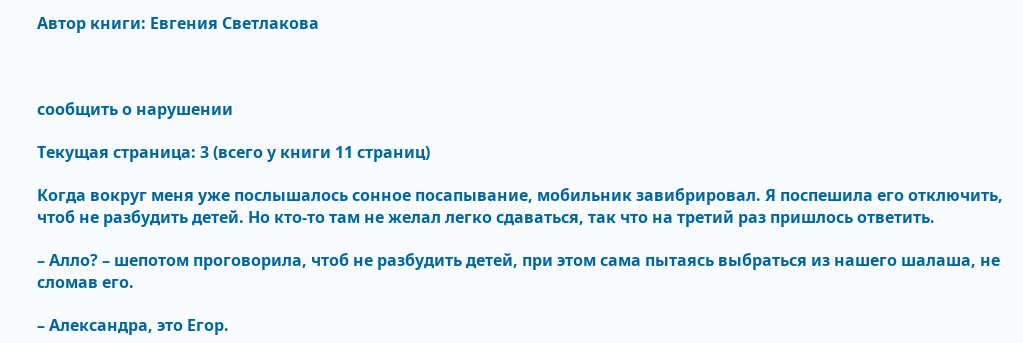Автор книги: Евгения Светлакова



сообщить о нарушении

Текущая страница: 3 (всего у книги 11 страниц)

Когда вокруг меня уже послышалось сонное посапывание, мобильник завибрировал. Я поспешила его отключить, чтоб не разбудить детей. Но кто-то там не желал легко сдаваться, так что на третий раз пришлось ответить.

– Алло? – шепотом проговорила, чтоб не разбудить детей, при этом сама пытаясь выбраться из нашего шалаша, не сломав его.

– Александра, это Егор.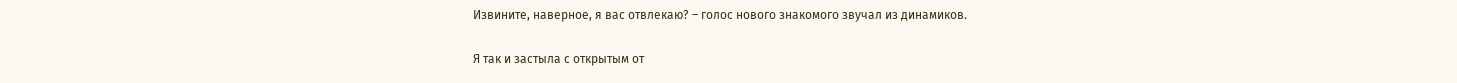Извините, наверное, я вас отвлекаю? – голос нового знакомого звучал из динамиков.

Я так и застыла с открытым от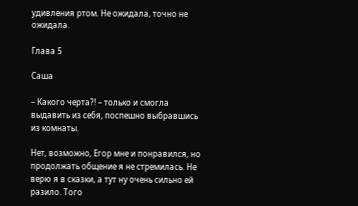удивления ртом. Не ожидала, точно не ожидала.

Глава 5

Саша

– Какого черта?! – только и смогла выдавить из себя, поспешно выбравшись из комнаты.

Нет, возможно, Егор мне и понравился, но продолжать общение я не стремилась. Не верю я в сказки, а тут ну очень сильно ей разило. Того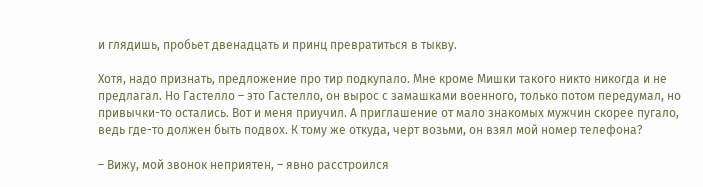и глядишь, пробьет двенадцать и принц превратиться в тыкву.

Хотя, надо признать, предложение про тир подкупало. Мне кроме Мишки такого никто никогда и не предлагал. Но Гастелло – это Гастелло, он вырос с замашками военного, только потом передумал, но привычки-то остались. Вот и меня приучил. А приглашение от мало знакомых мужчин скорее пугало, ведь где-то должен быть подвох. К тому же откуда, черт возьми, он взял мой номер телефона?

– Вижу, мой звонок неприятен, – явно расстроился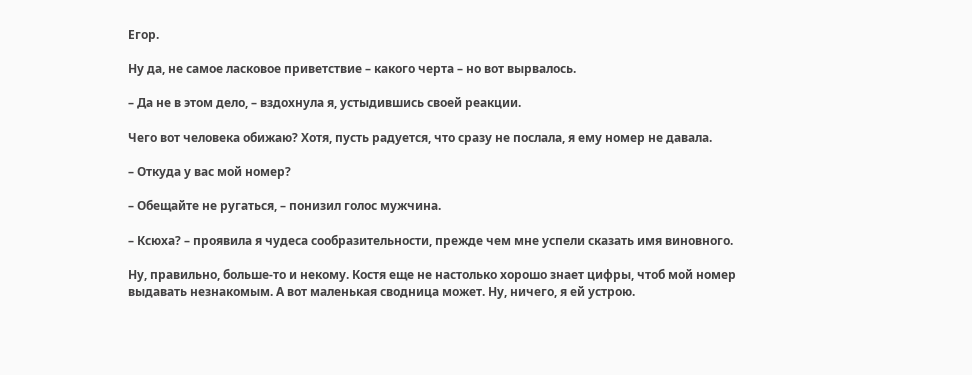Егор.

Ну да, не самое ласковое приветствие – какого черта – но вот вырвалось.

– Да не в этом дело, – вздохнула я, устыдившись своей реакции.

Чего вот человека обижаю? Хотя, пусть радуется, что сразу не послала, я ему номер не давала.

– Откуда у вас мой номер?

– Обещайте не ругаться, – понизил голос мужчина.

– Ксюха? – проявила я чудеса сообразительности, прежде чем мне успели сказать имя виновного.

Ну, правильно, больше-то и некому. Костя еще не настолько хорошо знает цифры, чтоб мой номер выдавать незнакомым. А вот маленькая сводница может. Ну, ничего, я ей устрою.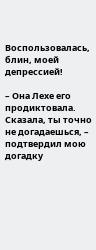Воспользовалась, блин, моей депрессией!

– Она Лехе его продиктовала. Сказала, ты точно не догадаешься, – подтвердил мою догадку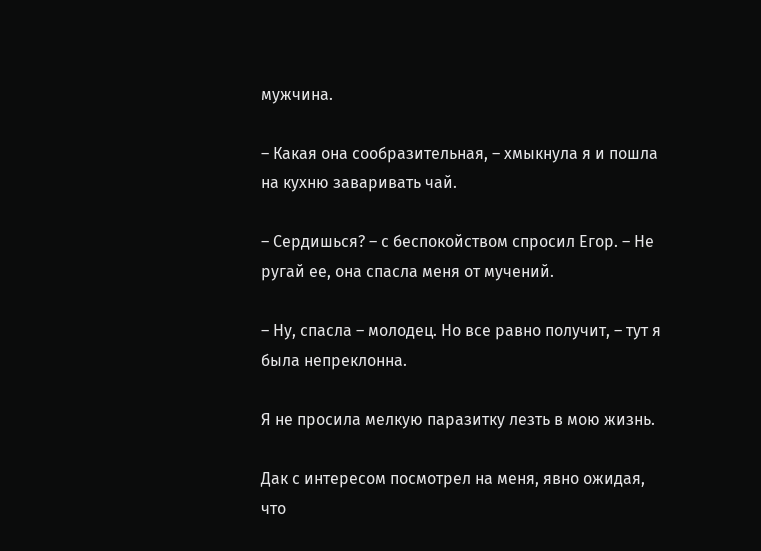мужчина.

– Какая она сообразительная, – хмыкнула я и пошла на кухню заваривать чай.

– Сердишься? – с беспокойством спросил Егор. – Не ругай ее, она спасла меня от мучений.

– Ну, спасла – молодец. Но все равно получит, – тут я была непреклонна.

Я не просила мелкую паразитку лезть в мою жизнь.

Дак с интересом посмотрел на меня, явно ожидая, что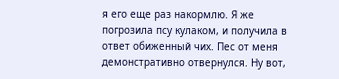я его еще раз накормлю. Я же погрозила псу кулаком, и получила в ответ обиженный чих. Пес от меня демонстративно отвернулся. Ну вот,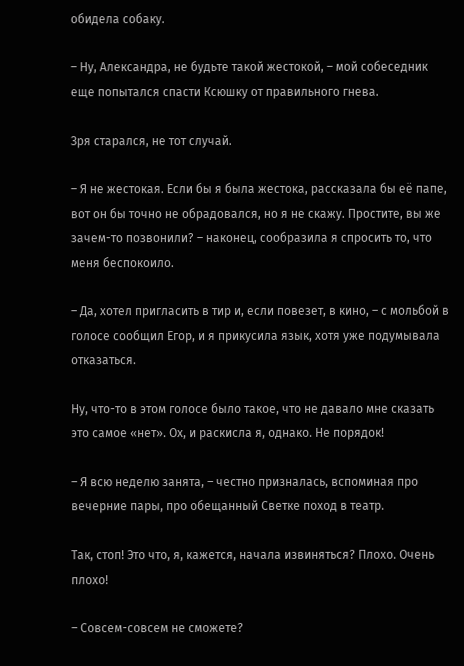обидела собаку.

– Ну, Александра, не будьте такой жестокой, – мой собеседник еще попытался спасти Ксюшку от правильного гнева.

Зря старался, не тот случай.

– Я не жестокая. Если бы я была жестока, рассказала бы её папе, вот он бы точно не обрадовался, но я не скажу. Простите, вы же зачем-то позвонили? – наконец, сообразила я спросить то, что меня беспокоило.

– Да, хотел пригласить в тир и, если повезет, в кино, – с мольбой в голосе сообщил Егор, и я прикусила язык, хотя уже подумывала отказаться.

Ну, что-то в этом голосе было такое, что не давало мне сказать это самое «нет». Ох, и раскисла я, однако. Не порядок!

– Я всю неделю занята, – честно призналась, вспоминая про вечерние пары, про обещанный Светке поход в театр.

Так, стоп! Это что, я, кажется, начала извиняться? Плохо. Очень плохо!

– Совсем-совсем не сможете?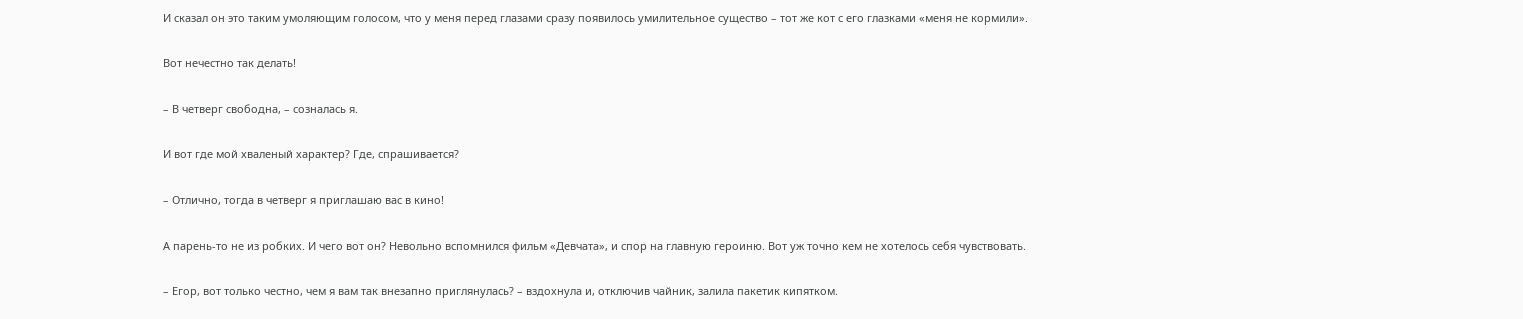И сказал он это таким умоляющим голосом, что у меня перед глазами сразу появилось умилительное существо – тот же кот с его глазками «меня не кормили».

Вот нечестно так делать!

– В четверг свободна, – созналась я.

И вот где мой хваленый характер? Где, спрашивается?

– Отлично, тогда в четверг я приглашаю вас в кино!

А парень-то не из робких. И чего вот он? Невольно вспомнился фильм «Девчата», и спор на главную героиню. Вот уж точно кем не хотелось себя чувствовать.

– Егор, вот только честно, чем я вам так внезапно приглянулась? – вздохнула и, отключив чайник, залила пакетик кипятком.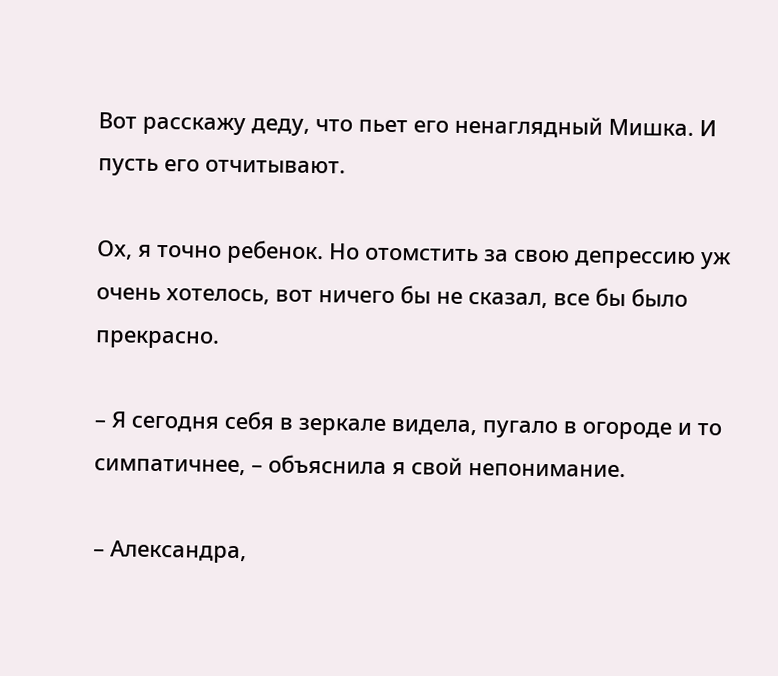Вот расскажу деду, что пьет его ненаглядный Мишка. И пусть его отчитывают.

Ох, я точно ребенок. Но отомстить за свою депрессию уж очень хотелось, вот ничего бы не сказал, все бы было прекрасно.

– Я сегодня себя в зеркале видела, пугало в огороде и то симпатичнее, – объяснила я свой непонимание.

– Александра,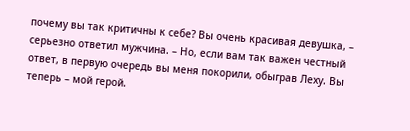почему вы так критичны к себе? Вы очень красивая девушка, – серьезно ответил мужчина. – Но, если вам так важен честный ответ, в первую очередь вы меня покорили, обыграв Леху. Вы теперь – мой герой.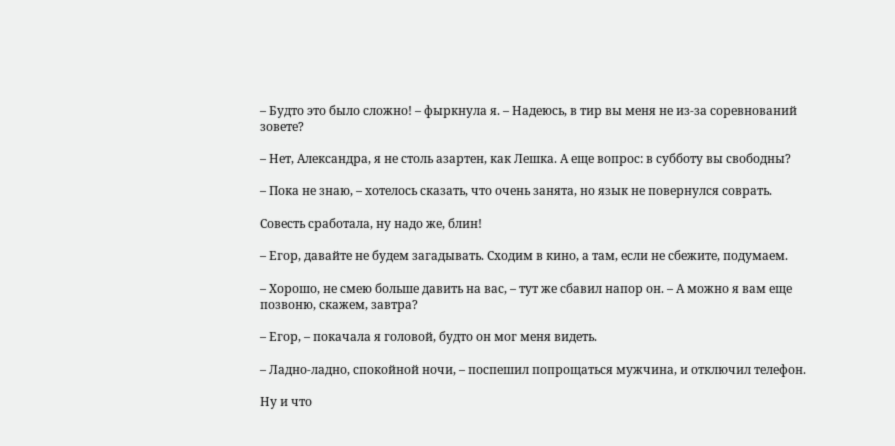– Будто это было сложно! – фыркнула я. – Надеюсь, в тир вы меня не из-за соревнований зовете?

– Нет, Александра, я не столь азартен, как Лешка. А еще вопрос: в субботу вы свободны?

– Пока не знаю, – хотелось сказать, что очень занята, но язык не повернулся соврать.

Совесть сработала, ну надо же, блин!

– Егор, давайте не будем загадывать. Сходим в кино, а там, если не сбежите, подумаем.

– Хорошо, не смею больше давить на вас, – тут же сбавил напор он. – А можно я вам еще позвоню, скажем, завтра?

– Егор, – покачала я головой, будто он мог меня видеть.

– Ладно-ладно, спокойной ночи, – поспешил попрощаться мужчина, и отключил телефон.

Ну и что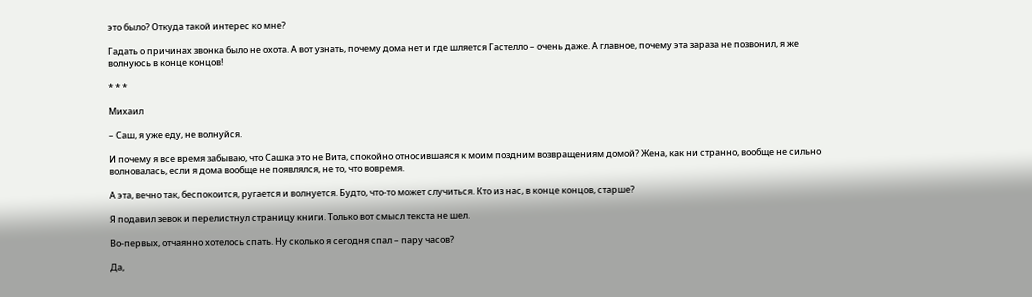это было? Откуда такой интерес ко мне?

Гадать о причинах звонка было не охота. А вот узнать, почему дома нет и где шляется Гастелло – очень даже. А главное, почему эта зараза не позвонил, я же волнуюсь в конце концов!

* * *

Михаил

– Саш, я уже еду, не волнуйся.

И почему я все время забываю, что Сашка это не Вита, спокойно относившаяся к моим поздним возвращениям домой? Жена, как ни странно, вообще не сильно волновалась, если я дома вообще не появлялся, не то, что вовремя.

А эта, вечно так, беспокоится, ругается и волнуется. Будто, что-то может случиться. Кто из нас, в конце концов, старше?

Я подавил зевок и перелистнул страницу книги. Только вот смысл текста не шел.

Во-первых, отчаянно хотелось спать. Ну сколько я сегодня спал – пару часов?

Да,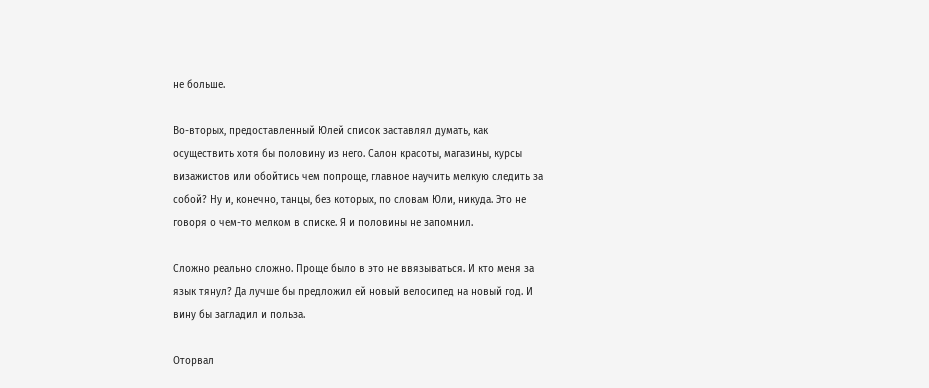не больше.

Во-вторых, предоставленный Юлей список заставлял думать, как осуществить хотя бы половину из него. Салон красоты, магазины, курсы визажистов или обойтись чем попроще, главное научить мелкую следить за собой? Ну и, конечно, танцы, без которых, по словам Юли, никуда. Это не говоря о чем-то мелком в списке. Я и половины не запомнил.

Сложно реально сложно. Проще было в это не ввязываться. И кто меня за язык тянул? Да лучше бы предложил ей новый велосипед на новый год. И вину бы загладил и польза.

Оторвал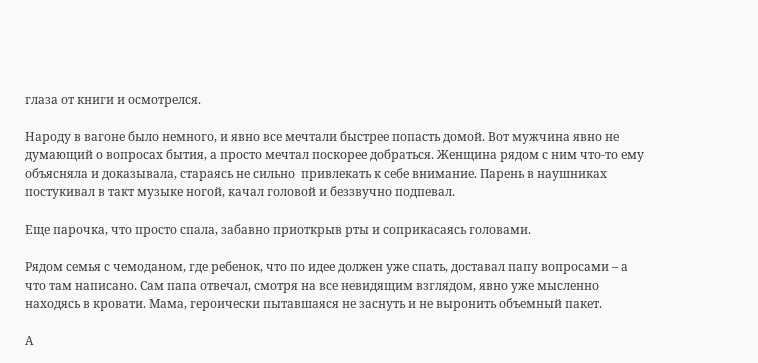глаза от книги и осмотрелся.

Народу в вагоне было немного, и явно все мечтали быстрее попасть домой. Вот мужчина явно не думающий о вопросах бытия, а просто мечтал поскорее добраться. Женщина рядом с ним что-то ему объясняла и доказывала, стараясь не сильно  привлекать к себе внимание. Парень в наушниках постукивал в такт музыке ногой, качал головой и беззвучно подпевал.

Еще парочка, что просто спала, забавно приоткрыв рты и соприкасаясь головами.

Рядом семья с чемоданом, где ребенок, что по идее должен уже спать, доставал папу вопросами – а что там написано. Сам папа отвечал, смотря на все невидящим взглядом, явно уже мысленно находясь в кровати. Мама, героически пытавшаяся не заснуть и не выронить объемный пакет.

А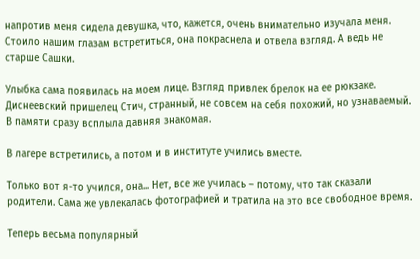напротив меня сидела девушка, что, кажется, очень внимательно изучала меня. Стоило нашим глазам встретиться, она покраснела и отвела взгляд. А ведь не старше Сашки.

Улыбка сама появилась на моем лице. Взгляд привлек брелок на ее рюкзаке. Диснеевский пришелец Стич, странный, не совсем на себя похожий, но узнаваемый. В памяти сразу всплыла давняя знакомая.

В лагере встретились, а потом и в институте учились вместе.

Только вот я-то учился, она... Нет, все же училась – потому, что так сказали родители. Сама же увлекалась фотографией и тратила на это все свободное время.

Теперь весьма популярный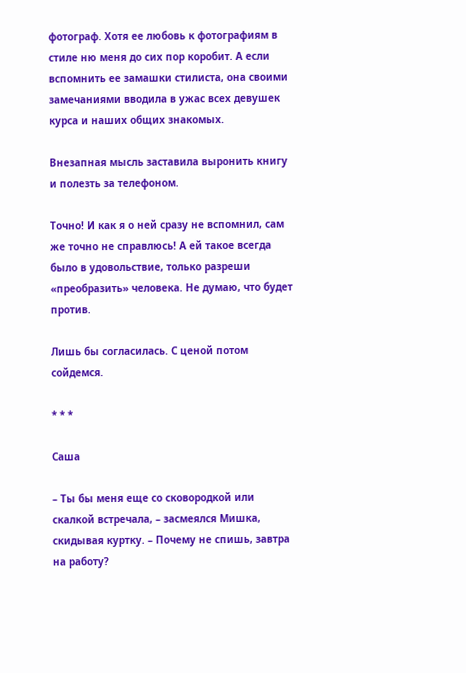фотограф. Хотя ее любовь к фотографиям в стиле ню меня до сих пор коробит. А если вспомнить ее замашки стилиста, она своими замечаниями вводила в ужас всех девушек курса и наших общих знакомых.

Внезапная мысль заставила выронить книгу и полезть за телефоном.

Точно! И как я о ней сразу не вспомнил, сам же точно не справлюсь! А ей такое всегда было в удовольствие, только разреши «преобразить» человека. Не думаю, что будет против.

Лишь бы согласилась. С ценой потом сойдемся.

* * *

Саша

– Ты бы меня еще со сковородкой или скалкой встречала, – засмеялся Мишка, скидывая куртку. – Почему не спишь, завтра на работу?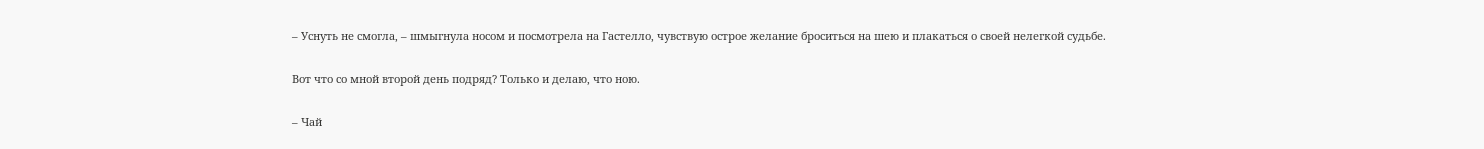– Уснуть не смогла, – шмыгнула носом и посмотрела на Гастелло, чувствую острое желание броситься на шею и плакаться о своей нелегкой судьбе.

Вот что со мной второй день подряд? Только и делаю, что ною.

– Чай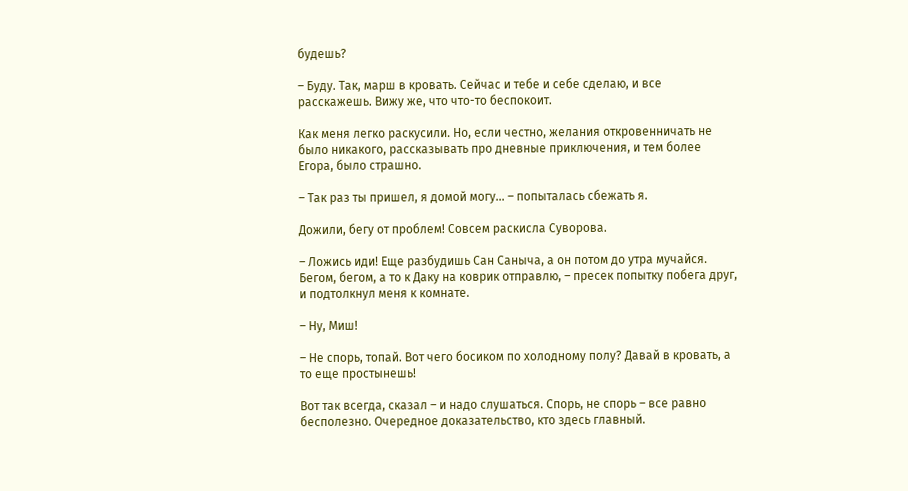будешь?

– Буду. Так, марш в кровать. Сейчас и тебе и себе сделаю, и все расскажешь. Вижу же, что что-то беспокоит.

Как меня легко раскусили. Но, если честно, желания откровенничать не было никакого, рассказывать про дневные приключения, и тем более Егора, было страшно.

– Так раз ты пришел, я домой могу... – попыталась сбежать я.

Дожили, бегу от проблем! Совсем раскисла Суворова.

– Ложись иди! Еще разбудишь Сан Саныча, а он потом до утра мучайся. Бегом, бегом, а то к Даку на коврик отправлю, – пресек попытку побега друг, и подтолкнул меня к комнате.

– Ну, Миш!

– Не спорь, топай. Вот чего босиком по холодному полу? Давай в кровать, а то еще простынешь!

Вот так всегда, сказал – и надо слушаться. Спорь, не спорь – все равно бесполезно. Очередное доказательство, кто здесь главный.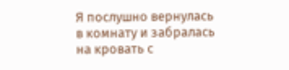Я послушно вернулась в комнату и забралась на кровать с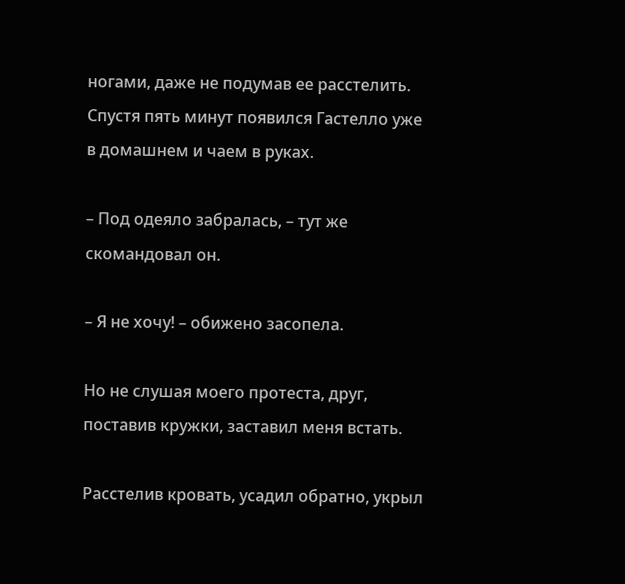ногами, даже не подумав ее расстелить. Спустя пять минут появился Гастелло уже в домашнем и чаем в руках.

– Под одеяло забралась, – тут же скомандовал он.

– Я не хочу! – обижено засопела.

Но не слушая моего протеста, друг, поставив кружки, заставил меня встать.

Расстелив кровать, усадил обратно, укрыл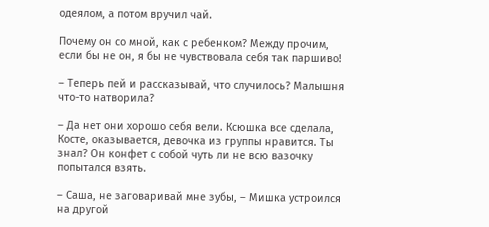одеялом, а потом вручил чай.

Почему он со мной, как с ребенком? Между прочим, если бы не он, я бы не чувствовала себя так паршиво!

– Теперь пей и рассказывай, что случилось? Малышня что-то натворила?

– Да нет они хорошо себя вели. Ксюшка все сделала, Косте, оказывается, девочка из группы нравится. Ты знал? Он конфет с собой чуть ли не всю вазочку попытался взять.

– Саша, не заговаривай мне зубы, – Мишка устроился на другой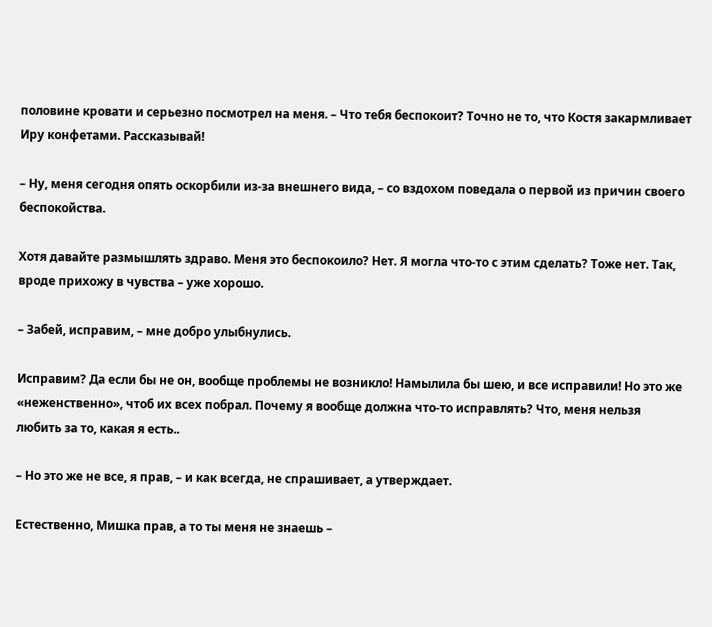половине кровати и серьезно посмотрел на меня. – Что тебя беспокоит? Точно не то, что Костя закармливает Иру конфетами. Рассказывай!

– Ну, меня сегодня опять оскорбили из-за внешнего вида, – со вздохом поведала о первой из причин своего беспокойства.

Хотя давайте размышлять здраво. Меня это беспокоило? Нет. Я могла что-то с этим сделать? Тоже нет. Так, вроде прихожу в чувства – уже хорошо.

– Забей, исправим, – мне добро улыбнулись.

Исправим? Да если бы не он, вообще проблемы не возникло! Намылила бы шею, и все исправили! Но это же «неженственно», чтоб их всех побрал. Почему я вообще должна что-то исправлять? Что, меня нельзя любить за то, какая я есть..

– Но это же не все, я прав, – и как всегда, не спрашивает, а утверждает.

Естественно, Мишка прав, а то ты меня не знаешь –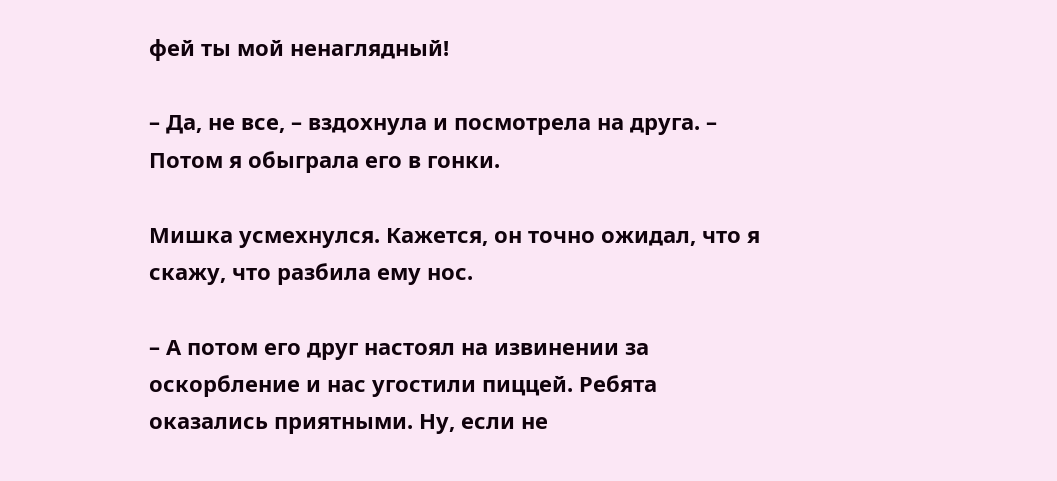фей ты мой ненаглядный!

– Да, не все, – вздохнула и посмотрела на друга. – Потом я обыграла его в гонки.

Мишка усмехнулся. Кажется, он точно ожидал, что я скажу, что разбила ему нос.

– А потом его друг настоял на извинении за оскорбление и нас угостили пиццей. Ребята оказались приятными. Ну, если не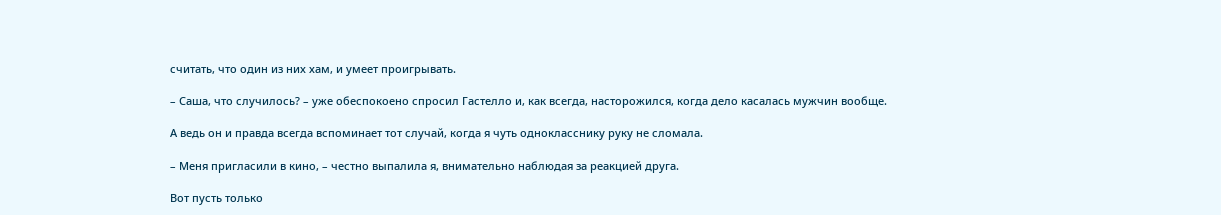считать, что один из них хам, и умеет проигрывать.

– Саша, что случилось? – уже обеспокоено спросил Гастелло и, как всегда, насторожился, когда дело касалась мужчин вообще.

А ведь он и правда всегда вспоминает тот случай, когда я чуть однокласснику руку не сломала.

– Меня пригласили в кино, – честно выпалила я, внимательно наблюдая за реакцией друга.

Вот пусть только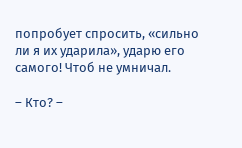попробует спросить, «сильно ли я их ударила», ударю его самого! Чтоб не умничал.

– Кто? –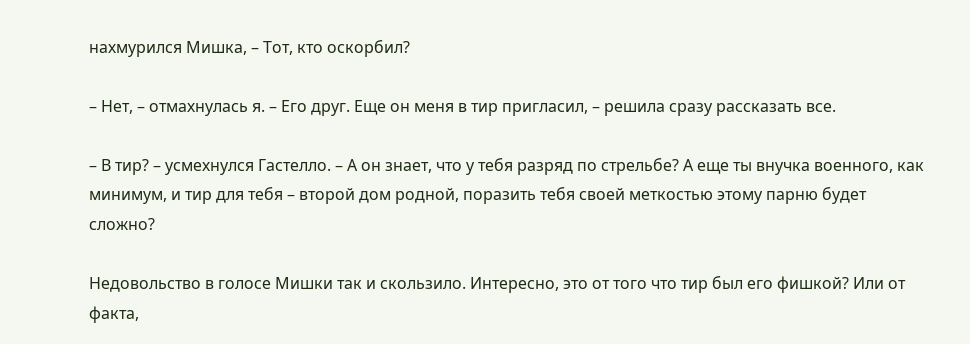нахмурился Мишка, – Тот, кто оскорбил?

– Нет, – отмахнулась я. – Его друг. Еще он меня в тир пригласил, – решила сразу рассказать все.

– В тир? – усмехнулся Гастелло. – А он знает, что у тебя разряд по стрельбе? А еще ты внучка военного, как минимум, и тир для тебя – второй дом родной, поразить тебя своей меткостью этому парню будет сложно?

Недовольство в голосе Мишки так и скользило. Интересно, это от того что тир был его фишкой? Или от факта,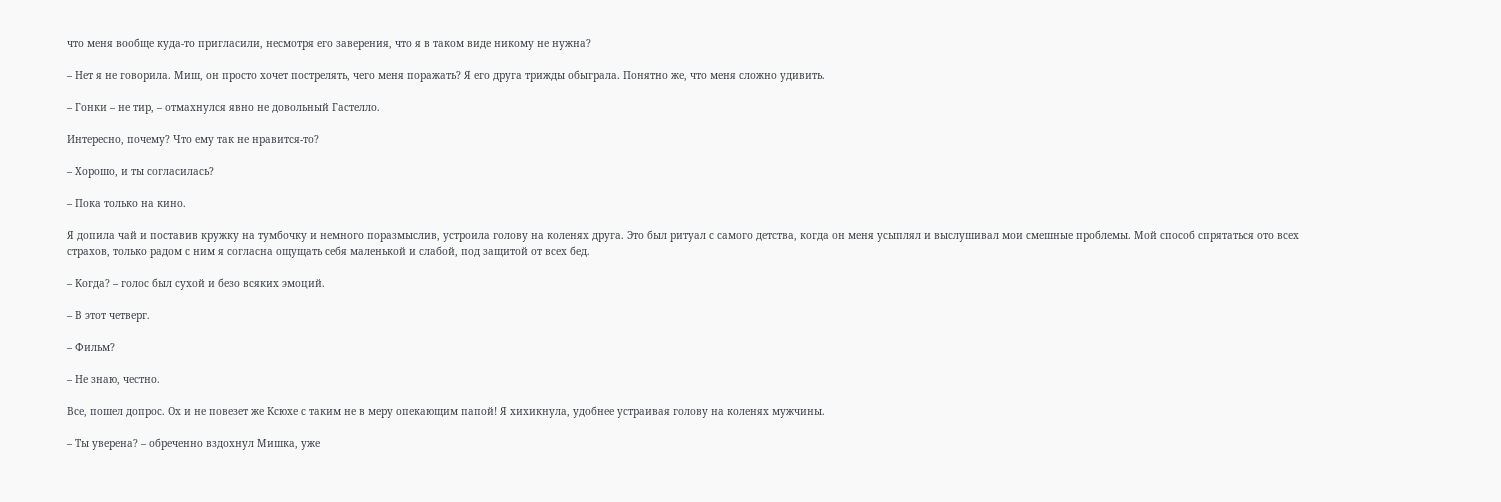что меня вообще куда-то пригласили, несмотря его заверения, что я в таком виде никому не нужна?

– Нет я не говорила. Миш, он просто хочет пострелять, чего меня поражать? Я его друга трижды обыграла. Понятно же, что меня сложно удивить.

– Гонки – не тир, – отмахнулся явно не довольный Гастелло.

Интересно, почему? Что ему так не нравится-то?

– Хорошо, и ты согласилась?

– Пока только на кино.

Я допила чай и поставив кружку на тумбочку и немного поразмыслив, устроила голову на коленях друга. Это был ритуал с самого детства, когда он меня усыплял и выслушивал мои смешные проблемы. Мой способ спрятаться ото всех страхов, только радом с ним я согласна ощущать себя маленькой и слабой, под защитой от всех бед.

– Когда? – голос был сухой и безо всяких эмоций.

– В этот четверг.

– Фильм?

– Не знаю, честно.

Все, пошел допрос. Ох и не повезет же Ксюхе с таким не в меру опекающим папой! Я хихикнула, удобнее устраивая голову на коленях мужчины.

– Ты уверена? – обреченно вздохнул Мишка, уже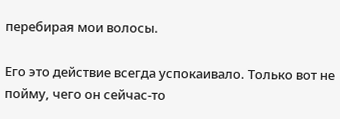перебирая мои волосы.

Его это действие всегда успокаивало. Только вот не пойму, чего он сейчас-то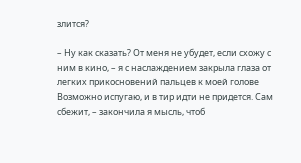злится?

– Ну как сказать? От меня не убудет, если схожу с ним в кино, – я с наслаждением закрыла глаза от легких прикосновений пальцев к моей голове Возможно испугаю, и в тир идти не придется. Сам сбежит, – закончила я мысль, чтоб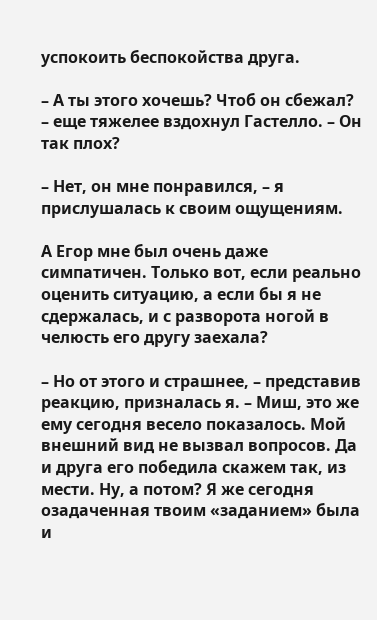успокоить беспокойства друга.

– А ты этого хочешь? Чтоб он сбежал? – еще тяжелее вздохнул Гастелло. – Он так плох?

– Нет, он мне понравился, – я прислушалась к своим ощущениям.

А Егор мне был очень даже симпатичен. Только вот, если реально оценить ситуацию, а если бы я не сдержалась, и с разворота ногой в челюсть его другу заехала?

– Но от этого и страшнее, – представив реакцию, призналась я. – Миш, это же ему сегодня весело показалось. Мой внешний вид не вызвал вопросов. Да и друга его победила скажем так, из мести. Ну, а потом? Я же сегодня озадаченная твоим «заданием» была и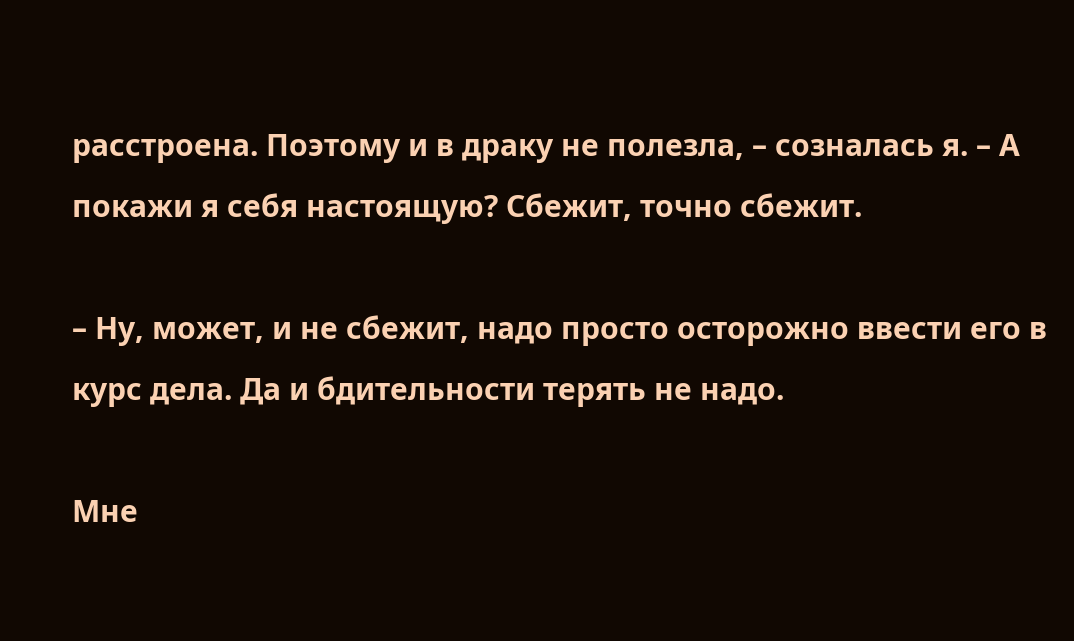расстроена. Поэтому и в драку не полезла, – созналась я. – А покажи я себя настоящую? Сбежит, точно сбежит.

– Ну, может, и не сбежит, надо просто осторожно ввести его в курс дела. Да и бдительности терять не надо.

Мне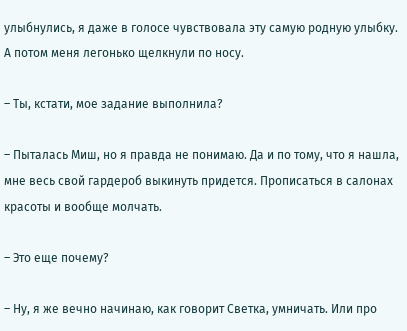улыбнулись, я даже в голосе чувствовала эту самую родную улыбку. А потом меня легонько щелкнули по носу.

– Ты, кстати, мое задание выполнила?

– Пыталась Миш, но я правда не понимаю. Да и по тому, что я нашла, мне весь свой гардероб выкинуть придется. Прописаться в салонах красоты и вообще молчать.

– Это еще почему?

– Ну, я же вечно начинаю, как говорит Светка, умничать. Или про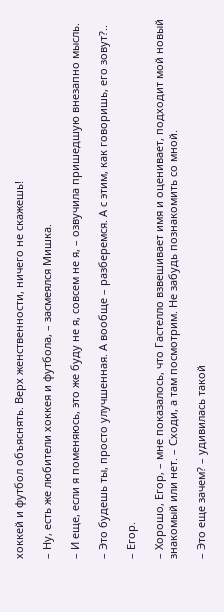хоккей и футбол объяснять. Верх женственности, ничего не скажешь!

– Ну, есть же любители хоккея и футбола, – засмеялся Мишка.

– И еще, если я поменяюсь, это же буду не я, совсем не я, – озвучила пришедшую внезапно мысль.

– Это будешь ты, просто улучшенная. А вообще – разберемся. А с этим, как говоришь, его зовут?..

– Егор.

– Хорошо, Егор, – мне показалось, что Гастелло взвешивает имя и оценивает, подходит мой новый знакомый или нет. – Сходи, а там посмотрим. Не забудь познакомить со мной.

– Это еще зачем? – удивилась такой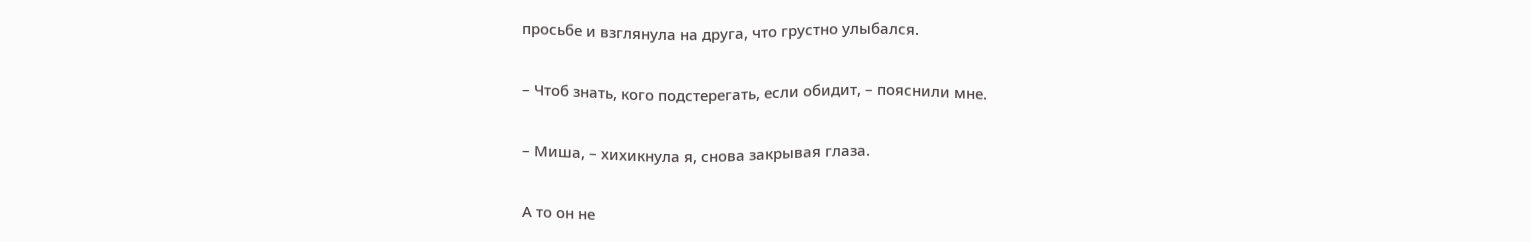просьбе и взглянула на друга, что грустно улыбался.

– Чтоб знать, кого подстерегать, если обидит, – пояснили мне.

– Миша, – хихикнула я, снова закрывая глаза.

А то он не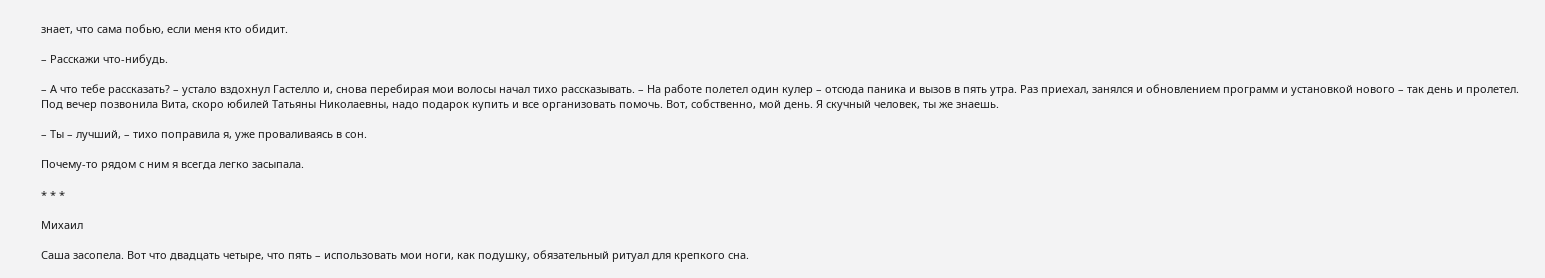знает, что сама побью, если меня кто обидит.

– Расскажи что-нибудь.

– А что тебе рассказать? – устало вздохнул Гастелло и, снова перебирая мои волосы начал тихо рассказывать. – На работе полетел один кулер – отсюда паника и вызов в пять утра. Раз приехал, занялся и обновлением программ и установкой нового – так день и пролетел. Под вечер позвонила Вита, скоро юбилей Татьяны Николаевны, надо подарок купить и все организовать помочь. Вот, собственно, мой день. Я скучный человек, ты же знаешь.

– Ты – лучший, – тихо поправила я, уже проваливаясь в сон.

Почему-то рядом с ним я всегда легко засыпала.

* * *

Михаил

Саша засопела. Вот что двадцать четыре, что пять – использовать мои ноги, как подушку, обязательный ритуал для крепкого сна.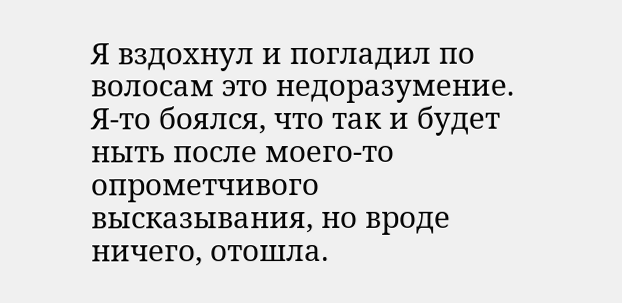Я вздохнул и погладил по волосам это недоразумение. Я-то боялся, что так и будет ныть после моего-то опрометчивого высказывания, но вроде ничего, отошла.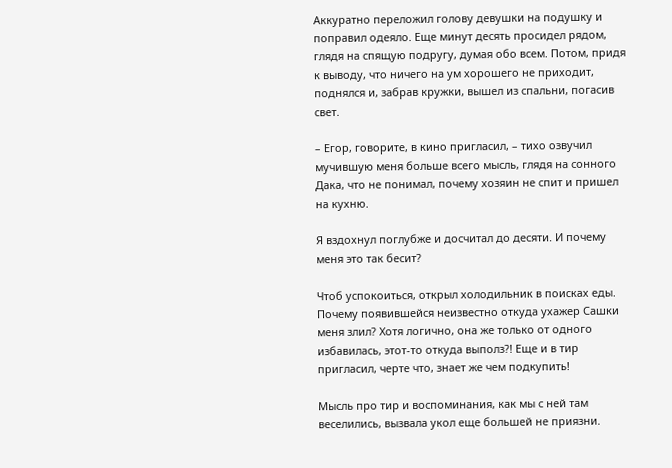Аккуратно переложил голову девушки на подушку и поправил одеяло. Еще минут десять просидел рядом, глядя на спящую подругу, думая обо всем. Потом, придя к выводу, что ничего на ум хорошего не приходит, поднялся и, забрав кружки, вышел из спальни, погасив свет.

– Егор, говорите, в кино пригласил, – тихо озвучил мучившую меня больше всего мысль, глядя на сонного Дака, что не понимал, почему хозяин не спит и пришел на кухню.

Я вздохнул поглубже и досчитал до десяти. И почему меня это так бесит?

Чтоб успокоиться, открыл холодильник в поисках еды. Почему появившейся неизвестно откуда ухажер Сашки меня злил? Хотя логично, она же только от одного избавилась, этот-то откуда выполз?! Еще и в тир пригласил, черте что, знает же чем подкупить!

Мысль про тир и воспоминания, как мы с ней там веселились, вызвала укол еще большей не приязни.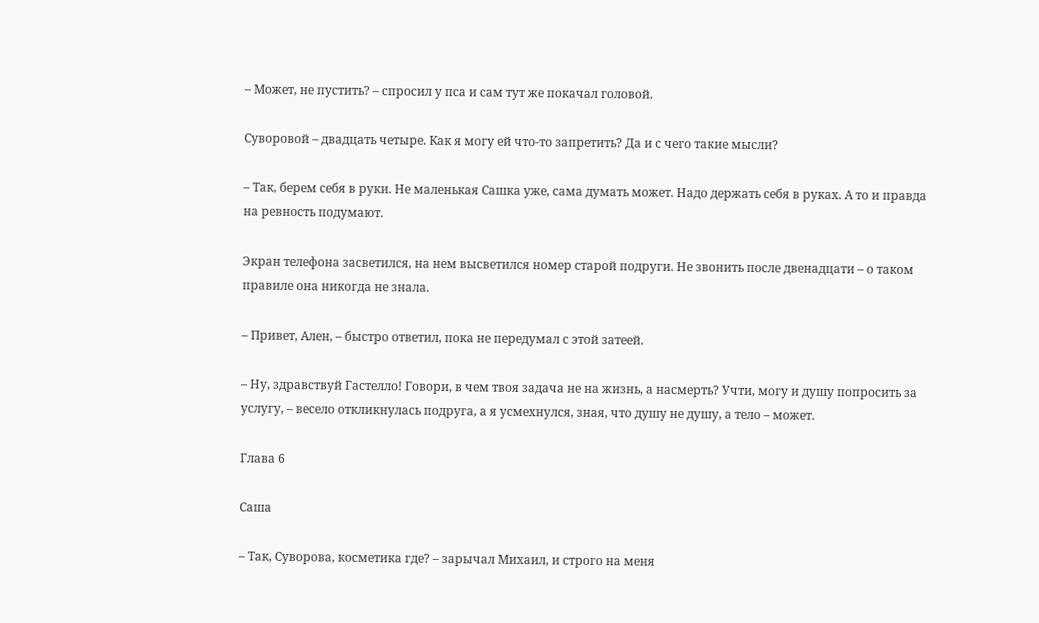– Может, не пустить? – спросил у пса и сам тут же покачал головой.

Суворовой – двадцать четыре. Как я могу ей что-то запретить? Да и с чего такие мысли?

– Так, берем себя в руки. Не маленькая Сашка уже, сама думать может. Надо держать себя в руках. А то и правда на ревность подумают.

Экран телефона засветился, на нем высветился номер старой подруги. Не звонить после двенадцати – о таком правиле она никогда не знала.

– Привет, Ален, – быстро ответил, пока не передумал с этой затеей.

– Ну, здравствуй Гастелло! Говори, в чем твоя задача не на жизнь, а насмерть? Учти, могу и душу попросить за услугу, – весело откликнулась подруга, а я усмехнулся, зная, что душу не душу, а тело – может.

Глава 6

Саша

– Так, Суворова, косметика где? – зарычал Михаил, и строго на меня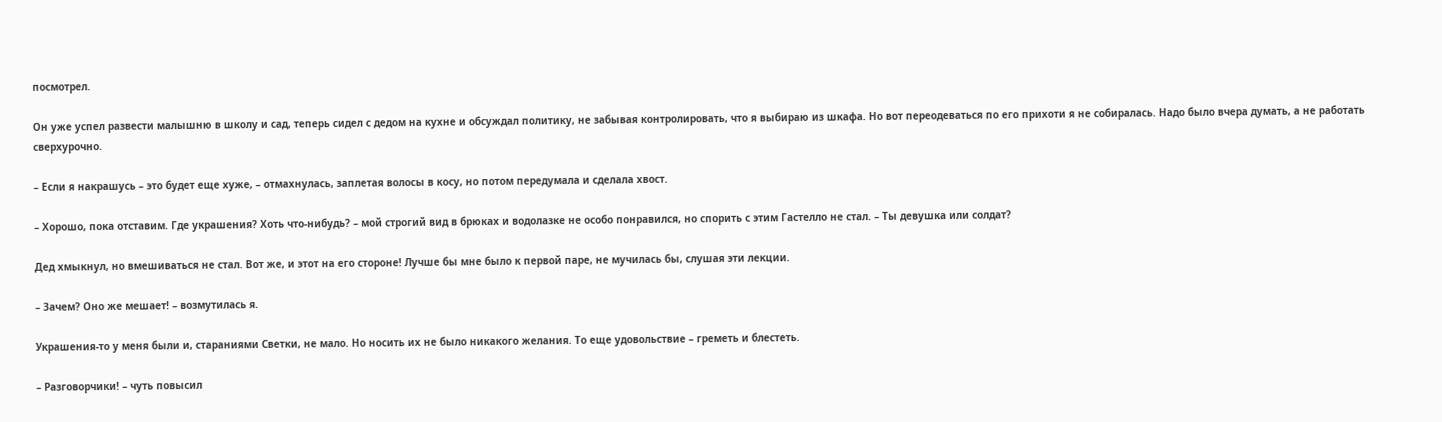посмотрел.

Он уже успел развести малышню в школу и сад, теперь сидел с дедом на кухне и обсуждал политику, не забывая контролировать, что я выбираю из шкафа. Но вот переодеваться по его прихоти я не собиралась. Надо было вчера думать, а не работать сверхурочно.

– Если я накрашусь – это будет еще хуже, – отмахнулась, заплетая волосы в косу, но потом передумала и сделала хвост.

– Хорошо, пока отставим. Где украшения? Хоть что-нибудь? – мой строгий вид в брюках и водолазке не особо понравился, но спорить с этим Гастелло не стал. – Ты девушка или солдат?

Дед хмыкнул, но вмешиваться не стал. Вот же, и этот на его стороне! Лучше бы мне было к первой паре, не мучилась бы, слушая эти лекции.

– Зачем? Оно же мешает! – возмутилась я.

Украшения-то у меня были и, стараниями Светки, не мало. Но носить их не было никакого желания. То еще удовольствие – греметь и блестеть.

– Разговорчики! – чуть повысил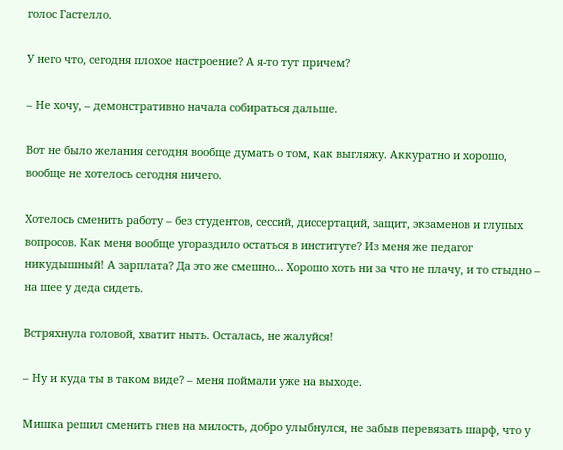голос Гастелло.

У него что, сегодня плохое настроение? А я-то тут причем?

– Не хочу, – демонстративно начала собираться дальше.

Вот не было желания сегодня вообще думать о том, как выгляжу. Аккуратно и хорошо, вообще не хотелось сегодня ничего.

Хотелось сменить работу – без студентов, сессий, диссертаций, защит, экзаменов и глупых вопросов. Как меня вообще угораздило остаться в институте? Из меня же педагог никудышный! А зарплата? Да это же смешно... Хорошо хоть ни за что не плачу, и то стыдно – на шее у деда сидеть.

Встряхнула головой, хватит ныть. Осталась, не жалуйся!

– Ну и куда ты в таком виде? – меня поймали уже на выходе.

Мишка решил сменить гнев на милость, добро улыбнулся, не забыв перевязать шарф, что у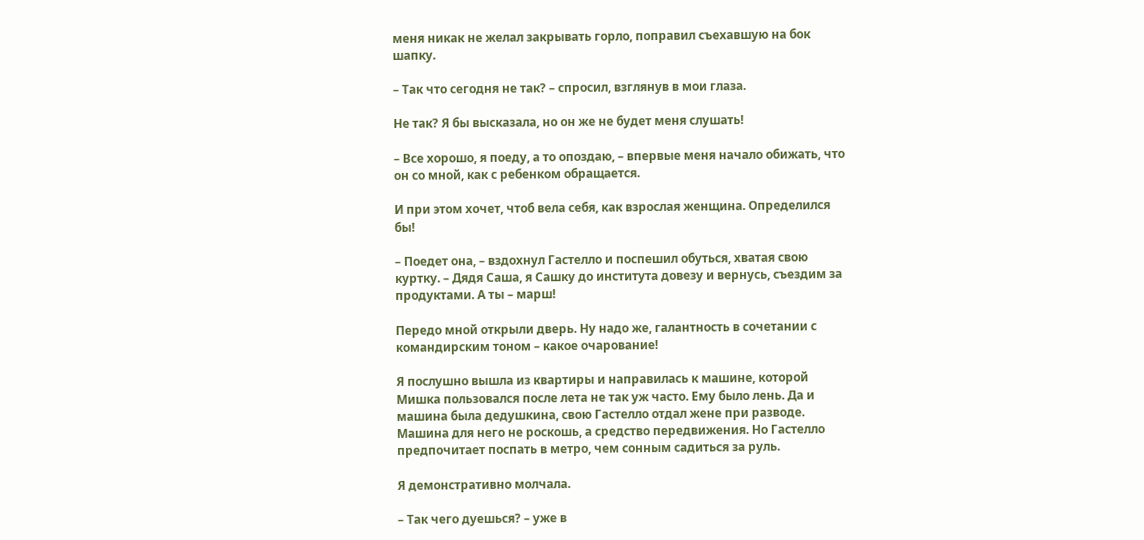меня никак не желал закрывать горло, поправил съехавшую на бок шапку.

– Так что сегодня не так? – спросил, взглянув в мои глаза.

Не так? Я бы высказала, но он же не будет меня слушать!

– Все хорошо, я поеду, а то опоздаю, – впервые меня начало обижать, что он со мной, как с ребенком обращается.

И при этом хочет, чтоб вела себя, как взрослая женщина. Определился бы!

– Поедет она, – вздохнул Гастелло и поспешил обуться, хватая свою куртку. – Дядя Саша, я Сашку до института довезу и вернусь, съездим за продуктами. А ты – марш!

Передо мной открыли дверь. Ну надо же, галантность в сочетании с командирским тоном – какое очарование!

Я послушно вышла из квартиры и направилась к машине, которой Мишка пользовался после лета не так уж часто. Ему было лень. Да и машина была дедушкина, свою Гастелло отдал жене при разводе. Машина для него не роскошь, а средство передвижения. Но Гастелло предпочитает поспать в метро, чем сонным садиться за руль.

Я демонстративно молчала.

– Так чего дуешься? – уже в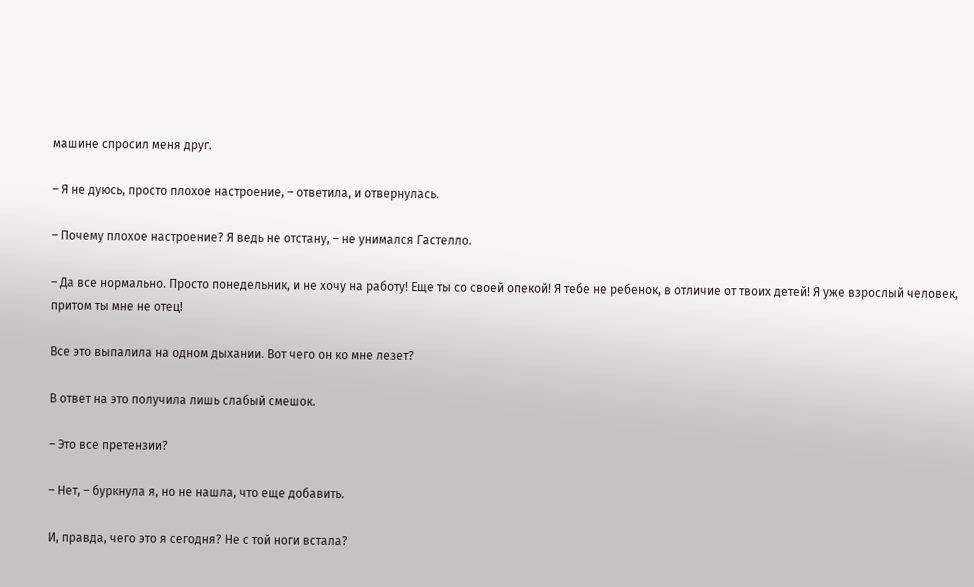машине спросил меня друг.

– Я не дуюсь, просто плохое настроение, – ответила, и отвернулась.

– Почему плохое настроение? Я ведь не отстану, – не унимался Гастелло.

– Да все нормально. Просто понедельник, и не хочу на работу! Еще ты со своей опекой! Я тебе не ребенок, в отличие от твоих детей! Я уже взрослый человек, притом ты мне не отец!

Все это выпалила на одном дыхании. Вот чего он ко мне лезет?

В ответ на это получила лишь слабый смешок.

– Это все претензии?

– Нет, – буркнула я, но не нашла, что еще добавить.

И, правда, чего это я сегодня? Не с той ноги встала?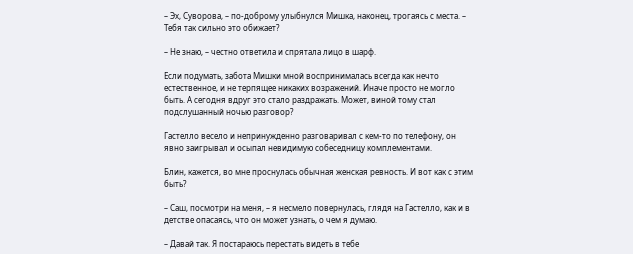– Эх, Суворова, – по-доброму улыбнулся Мишка, наконец, трогаясь с места. – Тебя так сильно это обижает?

– Не знаю, – честно ответила и спрятала лицо в шарф.

Если подумать, забота Мишки мной воспринималась всегда как нечто естественное, и не терпящее никаких возражений. Иначе просто не могло быть. А сегодня вдруг это стало раздражать. Может, виной тому стал подслушанный ночью разговор?

Гастелло весело и непринужденно разговаривал с кем-то по телефону, он явно заигрывал и осыпал невидимую собеседницу комплементами.

Блин, кажется, во мне проснулась обычная женская ревность. И вот как с этим быть?

– Саш, посмотри на меня, – я несмело повернулась, глядя на Гастелло, как и в детстве опасаясь, что он может узнать, о чем я думаю.

– Давай так. Я постараюсь перестать видеть в тебе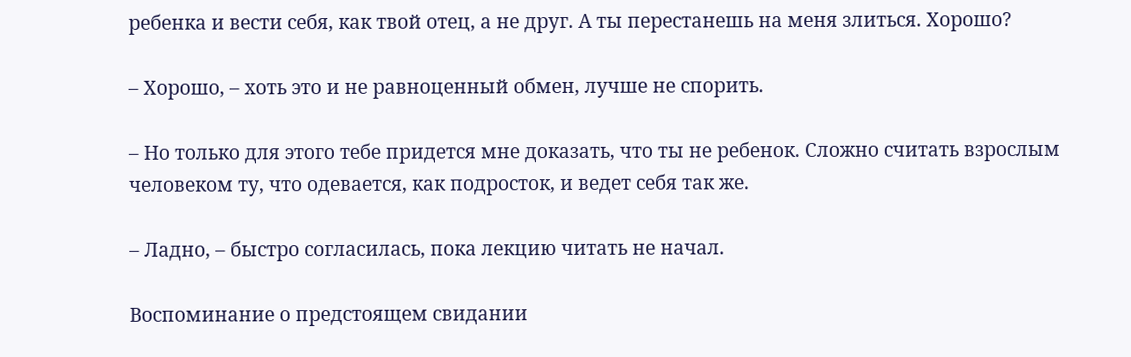ребенка и вести себя, как твой отец, а не друг. А ты перестанешь на меня злиться. Хорошо?

– Хорошо, – хоть это и не равноценный обмен, лучше не спорить.

– Но только для этого тебе придется мне доказать, что ты не ребенок. Сложно считать взрослым человеком ту, что одевается, как подросток, и ведет себя так же.

– Ладно, – быстро согласилась, пока лекцию читать не начал.

Воспоминание о предстоящем свидании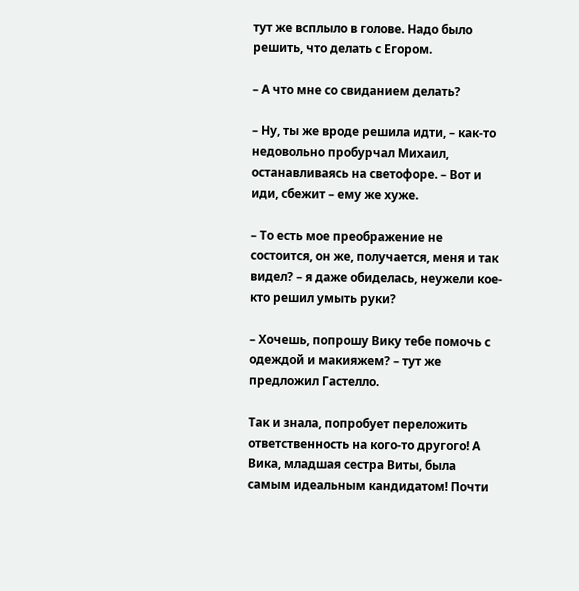тут же всплыло в голове. Надо было решить, что делать с Егором.

– А что мне со свиданием делать?

– Ну, ты же вроде решила идти, – как-то недовольно пробурчал Михаил, останавливаясь на светофоре. – Вот и иди, сбежит – ему же хуже.

– То есть мое преображение не состоится, он же, получается, меня и так видел? – я даже обиделась, неужели кое-кто решил умыть руки?

– Хочешь, попрошу Вику тебе помочь с одеждой и макияжем? – тут же предложил Гастелло.

Так и знала, попробует переложить ответственность на кого-то другого! А Вика, младшая сестра Виты, была самым идеальным кандидатом! Почти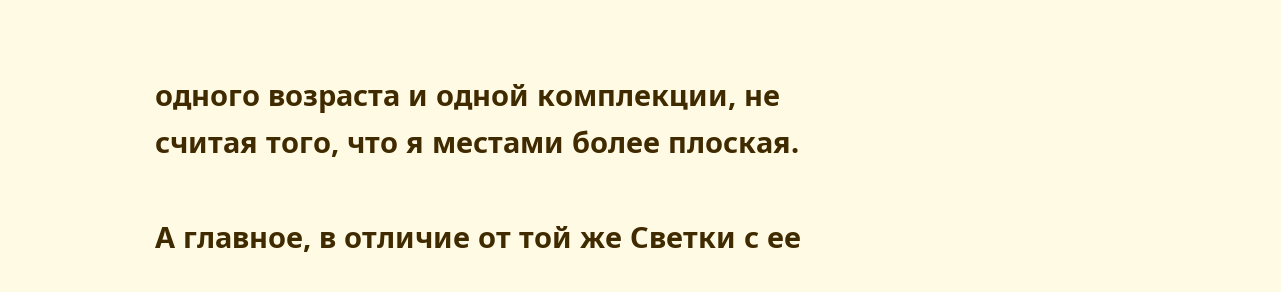одного возраста и одной комплекции, не считая того, что я местами более плоская.

А главное, в отличие от той же Светки с ее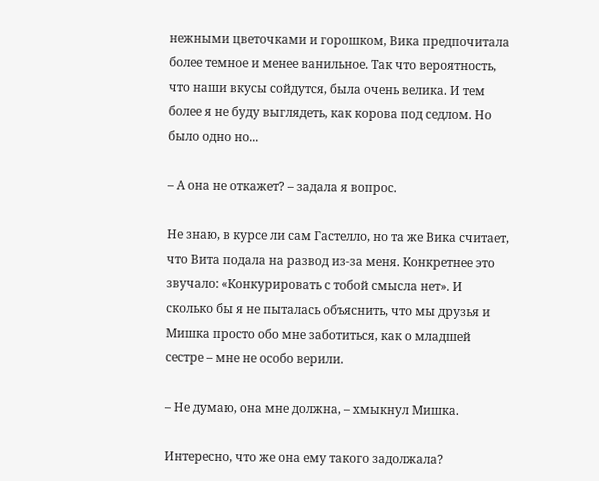нежными цветочками и горошком, Вика предпочитала более темное и менее ванильное. Так что вероятность, что наши вкусы сойдутся, была очень велика. И тем более я не буду выглядеть, как корова под седлом. Но было одно но...

– А она не откажет? – задала я вопрос.

Не знаю, в курсе ли сам Гастелло, но та же Вика считает, что Вита подала на развод из-за меня. Конкретнее это звучало: «Конкурировать с тобой смысла нет». И сколько бы я не пыталась объяснить, что мы друзья и Мишка просто обо мне заботиться, как о младшей сестре – мне не особо верили.

– Не думаю, она мне должна, – хмыкнул Мишка.

Интересно, что же она ему такого задолжала?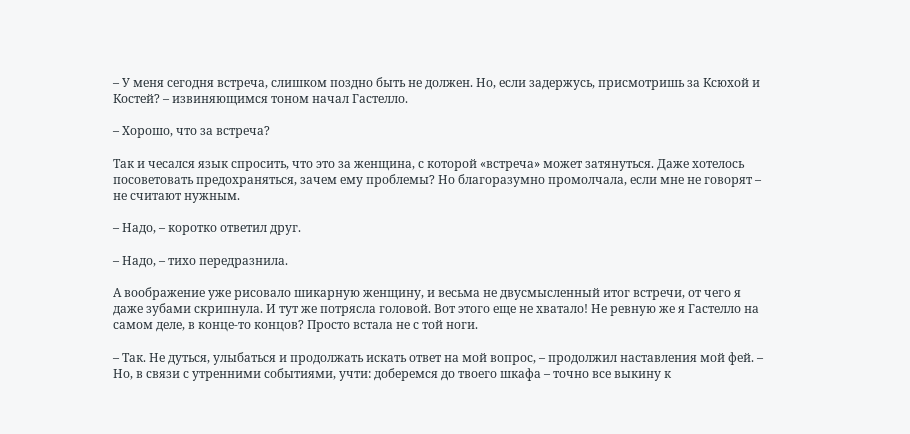– У меня сегодня встреча, слишком поздно быть не должен. Но, если задержусь, присмотришь за Ксюхой и Костей? – извиняющимся тоном начал Гастелло.

– Хорошо, что за встреча?

Так и чесался язык спросить, что это за женщина, с которой «встреча» может затянуться. Даже хотелось посоветовать предохраняться, зачем ему проблемы? Но благоразумно промолчала, если мне не говорят – не считают нужным.

– Надо, – коротко ответил друг.

– Надо, – тихо передразнила.

А воображение уже рисовало шикарную женщину, и весьма не двусмысленный итог встречи, от чего я даже зубами скрипнула. И тут же потрясла головой. Вот этого еще не хватало! Не ревную же я Гастелло на самом деле, в конце-то концов? Просто встала не с той ноги.

– Так. Не дуться, улыбаться и продолжать искать ответ на мой вопрос, – продолжил наставления мой фей. – Но, в связи с утренними событиями, учти: доберемся до твоего шкафа – точно все выкину к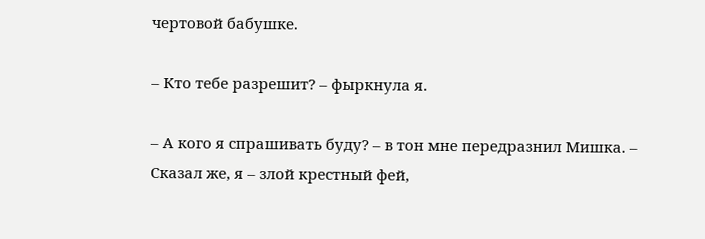чертовой бабушке.

– Кто тебе разрешит? – фыркнула я.

– А кого я спрашивать буду? – в тон мне передразнил Мишка. – Сказал же, я – злой крестный фей,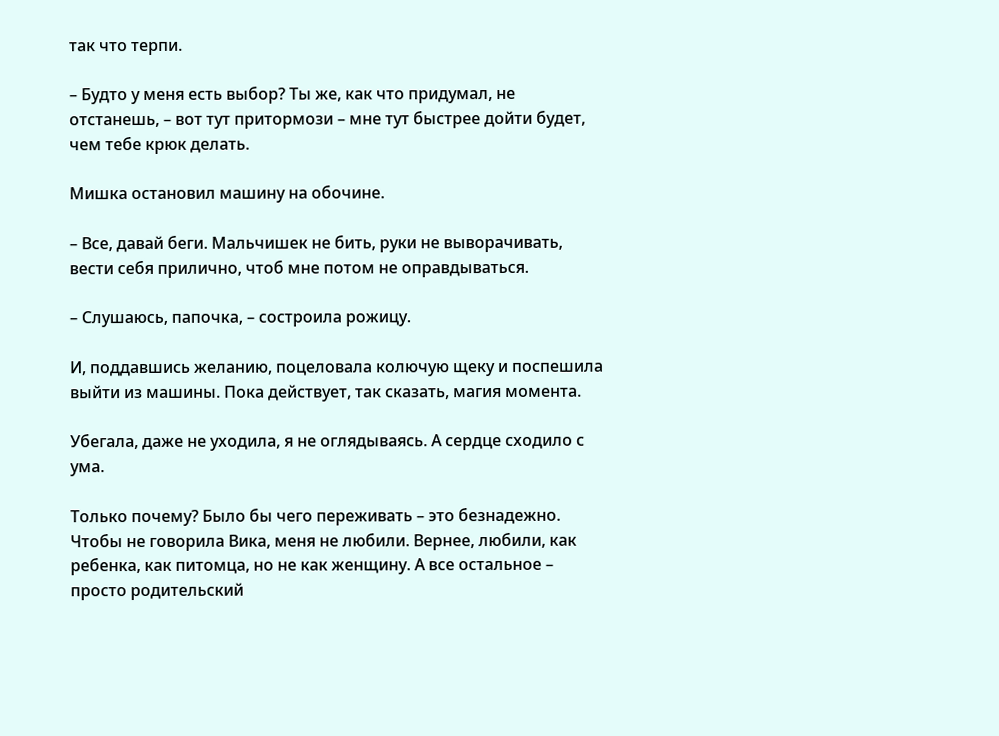так что терпи.

– Будто у меня есть выбор? Ты же, как что придумал, не отстанешь, – вот тут притормози – мне тут быстрее дойти будет, чем тебе крюк делать.

Мишка остановил машину на обочине.

– Все, давай беги. Мальчишек не бить, руки не выворачивать, вести себя прилично, чтоб мне потом не оправдываться.

– Слушаюсь, папочка, – состроила рожицу.

И, поддавшись желанию, поцеловала колючую щеку и поспешила выйти из машины. Пока действует, так сказать, магия момента.

Убегала, даже не уходила, я не оглядываясь. А сердце сходило с ума.

Только почему? Было бы чего переживать – это безнадежно. Чтобы не говорила Вика, меня не любили. Вернее, любили, как ребенка, как питомца, но не как женщину. А все остальное – просто родительский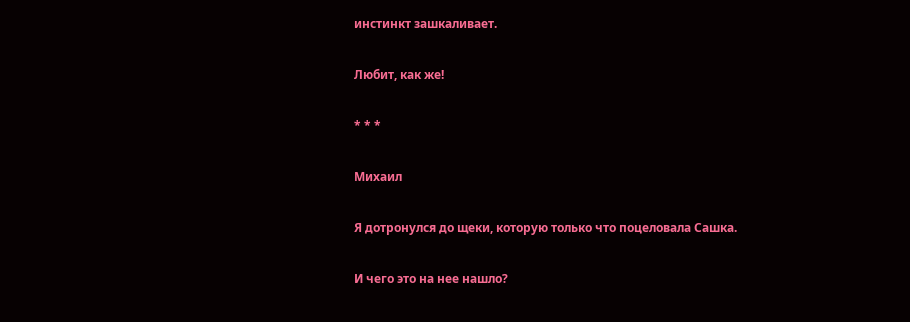инстинкт зашкаливает.

Любит, как же!

* * *

Михаил

Я дотронулся до щеки, которую только что поцеловала Сашка.

И чего это на нее нашло?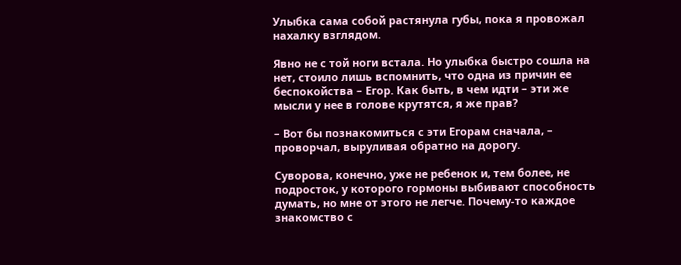Улыбка сама собой растянула губы, пока я провожал нахалку взглядом.

Явно не с той ноги встала. Но улыбка быстро сошла на нет, стоило лишь вспомнить, что одна из причин ее беспокойства – Егор. Как быть, в чем идти – эти же мысли у нее в голове крутятся, я же прав?

– Вот бы познакомиться с эти Егорам сначала, – проворчал, выруливая обратно на дорогу.

Суворова, конечно, уже не ребенок и, тем более, не подросток, у которого гормоны выбивают способность думать, но мне от этого не легче. Почему-то каждое знакомство с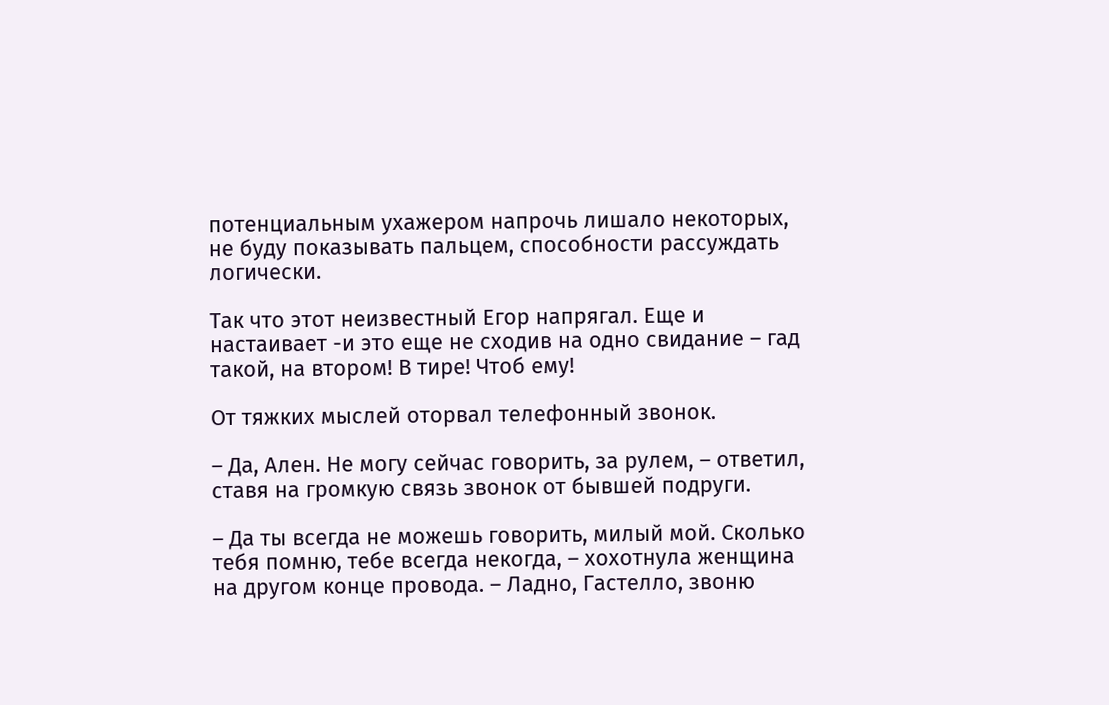потенциальным ухажером напрочь лишало некоторых, не буду показывать пальцем, способности рассуждать логически.

Так что этот неизвестный Егор напрягал. Еще и настаивает -и это еще не сходив на одно свидание – гад такой, на втором! В тире! Чтоб ему!

От тяжких мыслей оторвал телефонный звонок.

– Да, Ален. Не могу сейчас говорить, за рулем, – ответил, ставя на громкую связь звонок от бывшей подруги.

– Да ты всегда не можешь говорить, милый мой. Сколько тебя помню, тебе всегда некогда, – хохотнула женщина на другом конце провода. – Ладно, Гастелло, звоню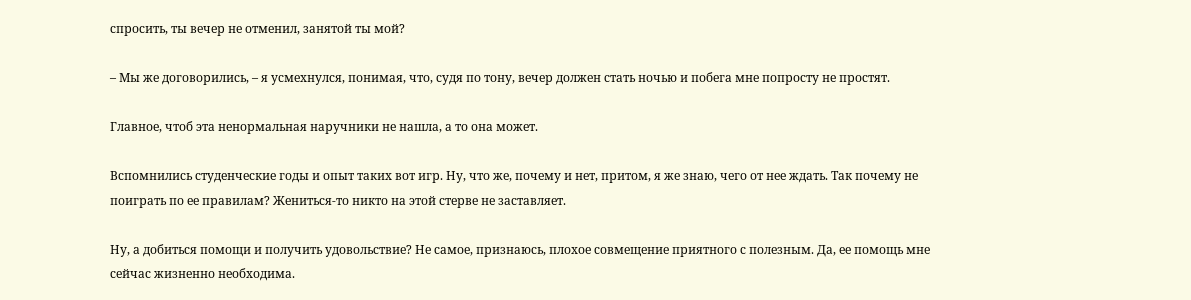спросить, ты вечер не отменил, занятой ты мой?

– Мы же договорились, – я усмехнулся, понимая, что, судя по тону, вечер должен стать ночью и побега мне попросту не простят.

Главное, чтоб эта ненормальная наручники не нашла, а то она может.

Вспомнились студенческие годы и опыт таких вот игр. Ну, что же, почему и нет, притом, я же знаю, чего от нее ждать. Так почему не поиграть по ее правилам? Жениться-то никто на этой стерве не заставляет.

Ну, а добиться помощи и получить удовольствие? Не самое, признаюсь, плохое совмещение приятного с полезным. Да, ее помощь мне сейчас жизненно необходима.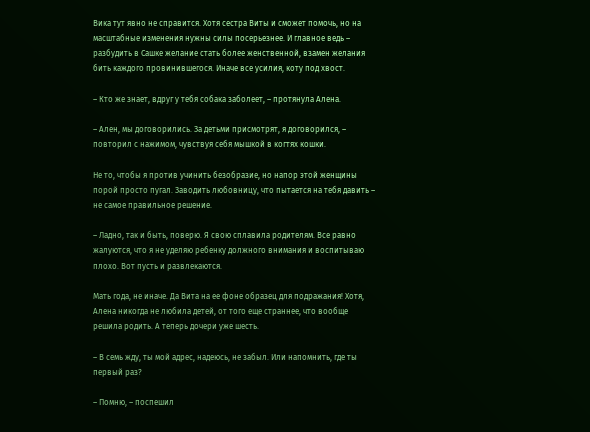Вика тут явно не справится. Хотя сестра Виты и сможет помочь, но на масштабные изменения нужны силы посерьезнее. И главное ведь – разбудить в Сашке желание стать более женственной, взамен желания бить каждого провинившегося. Иначе все усилия, коту под хвост.

– Кто же знает, вдруг у тебя собака заболеет, – протянула Алена.

– Ален, мы договорились. За детьми присмотрят, я договорился, – повторил с нажимом, чувствуя себя мышкой в когтях кошки.

Не то, чтобы я против учинить безобразие, но напор этой женщины порой просто пугал. Заводить любовницу, что пытается на тебя давить – не самое правильное решение.

– Ладно, так и быть, поверю. Я свою сплавила родителям. Все равно жалуются, что я не уделяю ребенку должного внимания и воспитываю плохо. Вот пусть и развлекаются.

Мать года, не иначе. Да Вита на ее фоне образец для подражания! Хотя, Алена никогда не любила детей, от того еще страннее, что вообще решила родить. А теперь дочери уже шесть.

– В семь жду, ты мой адрес, надеюсь, не забыл. Или напомнить, где ты первый раз?

– Помню, – поспешил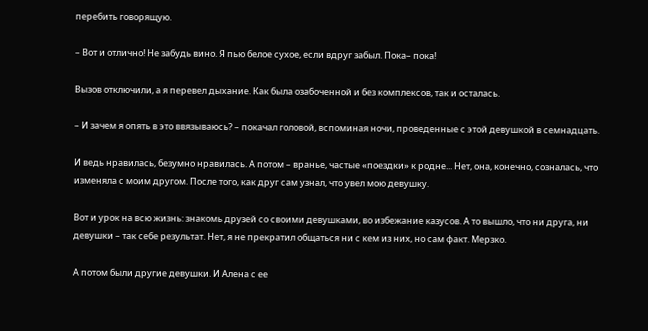перебить говорящую.

– Вот и отлично! Не забудь вино. Я пью белое сухое, если вдруг забыл. Пока– пока!

Вызов отключили, а я перевел дыхание. Как была озабоченной и без комплексов, так и осталась.

– И зачем я опять в это ввязываюсь? – покачал головой, вспоминая ночи, проведенные с этой девушкой в семнадцать.

И ведь нравилась, безумно нравилась. А потом – вранье, частые «поездки» к родне... Нет, она, конечно, созналась, что изменяла с моим другом. После того, как друг сам узнал, что увел мою девушку.

Вот и урок на всю жизнь: знакомь друзей со своими девушками, во избежание казусов. А то вышло, что ни друга, ни девушки – так себе результат. Нет, я не прекратил общаться ни с кем из них, но сам факт. Мерзко.

А потом были другие девушки. И Алена с ее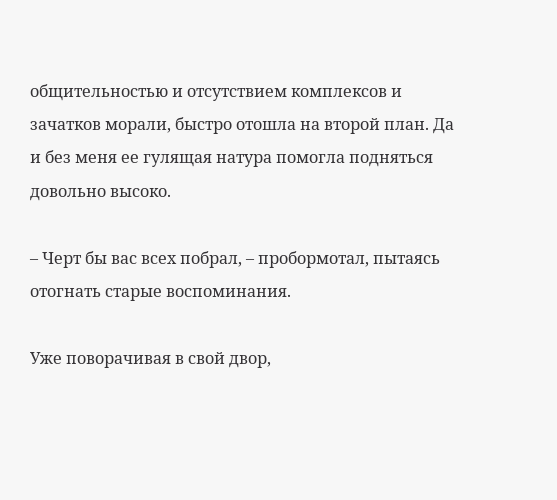общительностью и отсутствием комплексов и зачатков морали, быстро отошла на второй план. Да и без меня ее гулящая натура помогла подняться довольно высоко.

– Черт бы вас всех побрал, – пробормотал, пытаясь отогнать старые воспоминания.

Уже поворачивая в свой двор,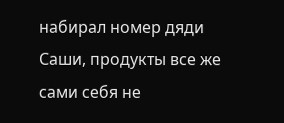набирал номер дяди Саши, продукты все же сами себя не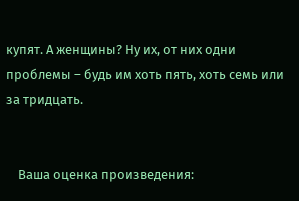купят. А женщины? Ну их, от них одни проблемы – будь им хоть пять, хоть семь или за тридцать.


    Ваша оценка произведения: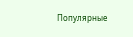Популярные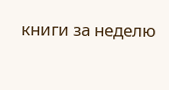книги за неделю